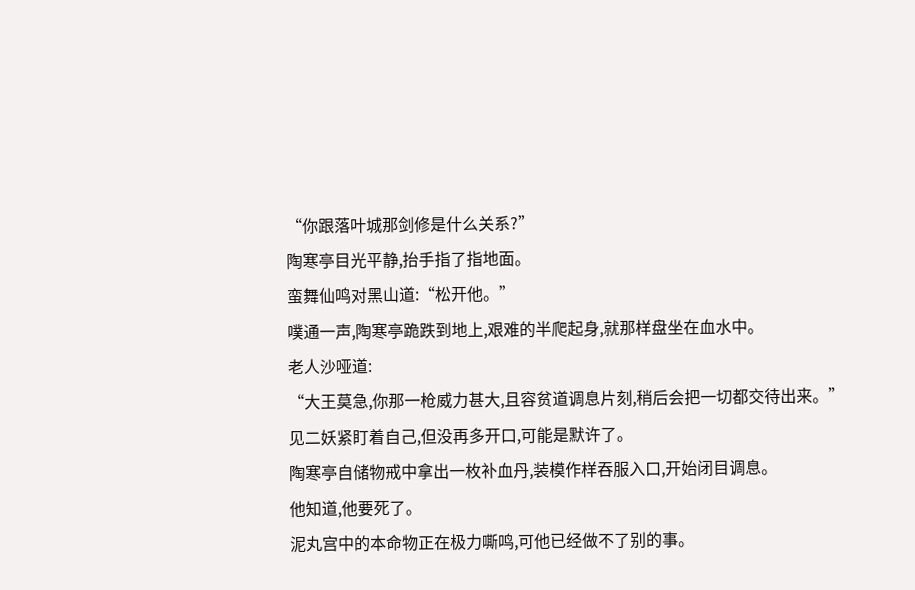“你跟落叶城那剑修是什么关系?”
陶寒亭目光平静,抬手指了指地面。
蛮舞仙鸣对黑山道:“松开他。”
噗通一声,陶寒亭跪跌到地上,艰难的半爬起身,就那样盘坐在血水中。
老人沙哑道:
“大王莫急,你那一枪威力甚大,且容贫道调息片刻,稍后会把一切都交待出来。”
见二妖紧盯着自己,但没再多开口,可能是默许了。
陶寒亭自储物戒中拿出一枚补血丹,装模作样吞服入口,开始闭目调息。
他知道,他要死了。
泥丸宫中的本命物正在极力嘶鸣,可他已经做不了别的事。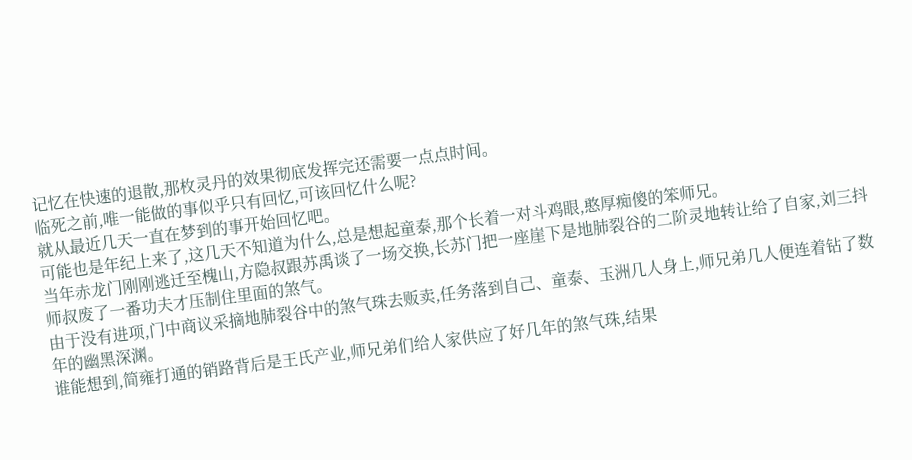记忆在快速的退散,那枚灵丹的效果彻底发挥完还需要一点点时间。
临死之前,唯一能做的事似乎只有回忆,可该回忆什么呢?
就从最近几天一直在梦到的事开始回忆吧。
可能也是年纪上来了,这几天不知道为什么,总是想起童泰,那个长着一对斗鸡眼,憨厚痴傻的笨师兄。
当年赤龙门刚刚逃迁至槐山,方隐叔跟苏禹谈了一场交换,长苏门把一座崖下是地肺裂谷的二阶灵地转让给了自家,刘三抖师叔废了一番功夫才压制住里面的煞气。
由于没有进项,门中商议采摘地肺裂谷中的煞气珠去贩卖,任务落到自己、童泰、玉洲几人身上,师兄弟几人便连着钻了数年的幽黑深渊。
谁能想到,简雍打通的销路背后是王氏产业,师兄弟们给人家供应了好几年的煞气珠,结果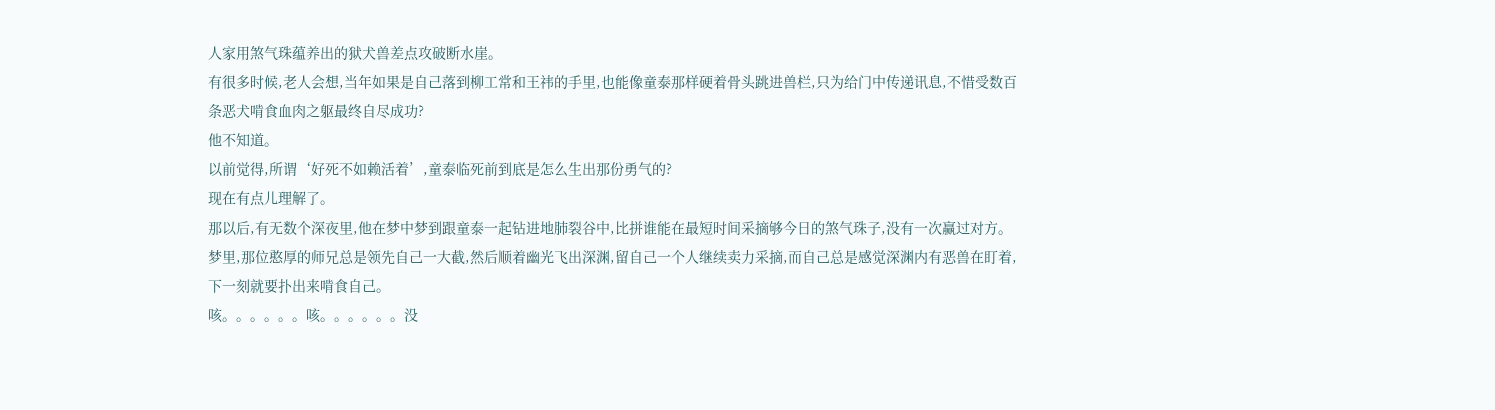人家用煞气珠蕴养出的狱犬兽差点攻破断水崖。
有很多时候,老人会想,当年如果是自己落到柳工常和王祎的手里,也能像童泰那样硬着骨头跳进兽栏,只为给门中传递讯息,不惜受数百条恶犬啃食血肉之躯最终自尽成功?
他不知道。
以前觉得,所谓‘好死不如赖活着’,童泰临死前到底是怎么生出那份勇气的?
现在有点儿理解了。
那以后,有无数个深夜里,他在梦中梦到跟童泰一起钻进地肺裂谷中,比拼谁能在最短时间采摘够今日的煞气珠子,没有一次赢过对方。
梦里,那位憨厚的师兄总是领先自己一大截,然后顺着幽光飞出深渊,留自己一个人继续卖力采摘,而自己总是感觉深渊内有恶兽在盯着,下一刻就要扑出来啃食自己。
咳。。。。。。咳。。。。。。没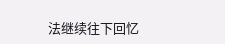法继续往下回忆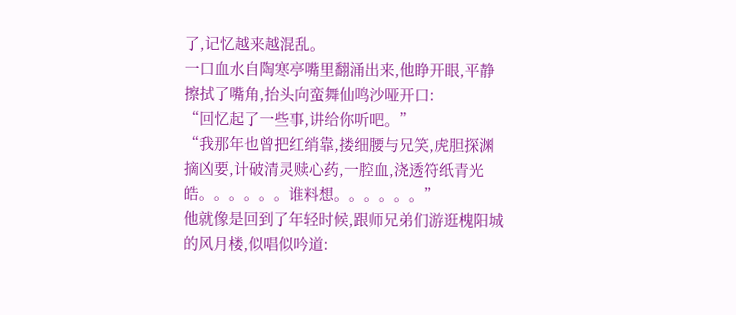了,记忆越来越混乱。
一口血水自陶寒亭嘴里翻涌出来,他睁开眼,平静擦拭了嘴角,抬头向蛮舞仙鸣沙哑开口:
“回忆起了一些事,讲给你听吧。”
“我那年也曾把红绡靠,搂细腰与兄笑,虎胆探渊摘凶要,计破清灵赎心药,一腔血,浇透符纸青光皓。。。。。。谁料想。。。。。。”
他就像是回到了年轻时候,跟师兄弟们游逛槐阳城的风月楼,似唱似吟道: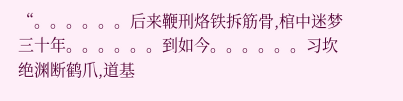“。。。。。。后来鞭刑烙铁拆筋骨,棺中迷梦三十年。。。。。。到如今。。。。。。习坎绝渊断鹤爪,道基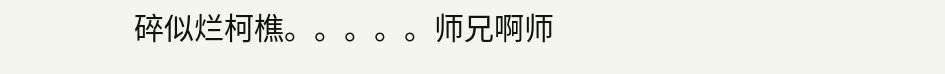碎似烂柯樵。。。。。师兄啊师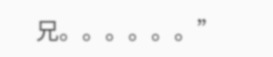兄。。。。。。”